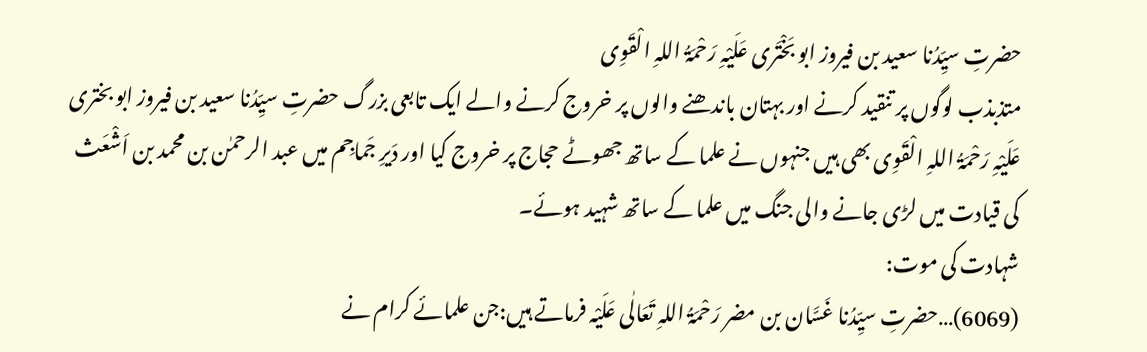حضرتِ سیِّدُنا سعید بن فیروز ابو بَخْتَری عَلَیْہِ رَحْمَۃُ اللہِ الْقَوِی
متذبذب لوگوں پر تنقید کرنے اور بہتان باندھنے والوں پر خروج کرنے والے ایک تابعی بزرگ حضرتِ سیِّدُنا سعید بن فیروز ابو بختری عَلَیْہِ رَحْمَۃُ اللہِ الْقَوِی بھی ہیں جنہوں نے علما کے ساتھ جھوٹے حجاج پر خروج کیا اور دَیرِ جَماجِم میں عبد الرحمٰن بن محمد بن اَشْعَث کی قیادت میں لڑی جانے والی جنگ میں علما کے ساتھ شہید ہوئے۔
شہادت کی موت:
(6069)…حضرتِ سیِّدُنا غَسَّان بن مضر رَحْمَۃُ اللہِ تَعَالٰی عَلَیْہ فرماتے ہیں:جن علمائے کرام نے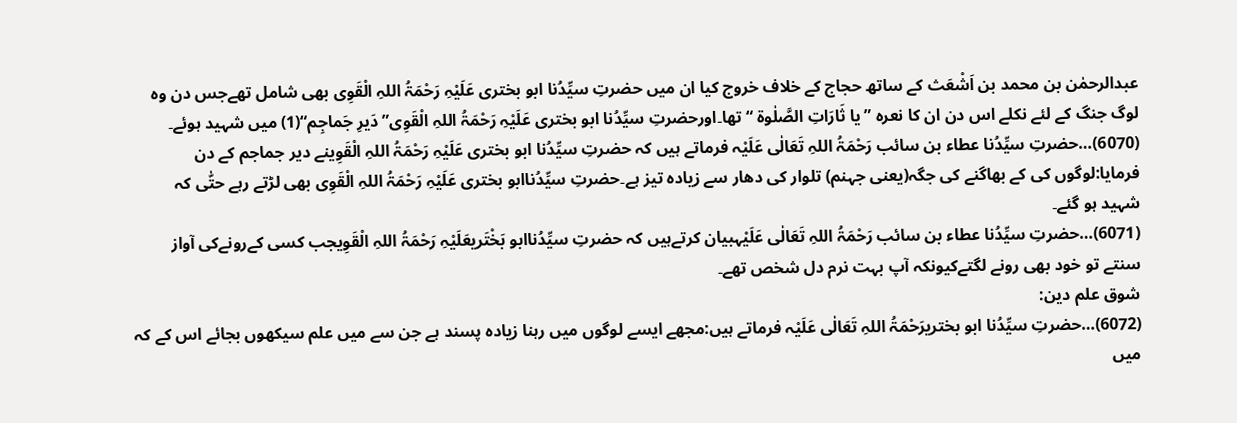عبدالرحمٰن بن محمد بن اَشْعَث کے ساتھ حجاج کے خلاف خروج کیا ان میں حضرتِ سیِّدُنا ابو بختری عَلَیْہِ رَحْمَۃُ اللہِ الْقَوِی بھی شامل تھےجس دن وہ لوگ جنگ کے لئے نکلے اس دن ان کا نعرہ ”یا ثَارَاتِ الصَّلٰوۃ “تھا۔اورحضرتِ سیِّدُنا ابو بختری عَلَیْہِ رَحْمَۃُ اللہِ الْقَوِی”دَیرِ جَماجِم“(1) میں شہید ہوئے۔
(6070)…حضرتِ سیِّدُنا عطاء بن سائب رَحْمَۃُ اللہِ تَعَالٰی عَلَیْہ فرماتے ہیں کہ حضرتِ سیِّدُنا ابو بختری عَلَیْہِ رَحْمَۃُ اللہِ الْقَوِینے دیر جماجم کے دن فرمایا:لوگوں کی کے بھاگنے کی جگہ(یعنی جہنم) تلوار کی دھار سے زیادہ تیز ہے۔حضرتِ سیِّدُناابو بختری عَلَیْہِ رَحْمَۃُ اللہِ الْقَوِی بھی لڑتے رہے حتّٰی کہ شہید ہو گئے۔
(6071)…حضرتِ سیِّدُنا عطاء بن سائب رَحْمَۃُ اللہِ تَعَالٰی عَلَیْہبیان کرتےہیں کہ حضرتِ سیِّدُناابو بَخْتَریعَلَیْہِ رَحْمَۃُ اللہِ الْقَوِیجب کسی کےرونےکی آواز سنتے تو خود بھی رونے لگتےکیونکہ آپ بہت نرم دل شخص تھے۔
شوق علم دین:
(6072)…حضرتِ سیِّدُنا ابو بختریرَحْمَۃُ اللہِ تَعَالٰی عَلَیْہ فرماتے ہیں:مجھے ایسے لوگوں میں رہنا زیادہ پسند ہے جن سے میں علم سیکھوں بجائے اس کے کہ میں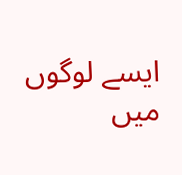ایسے لوگوں میں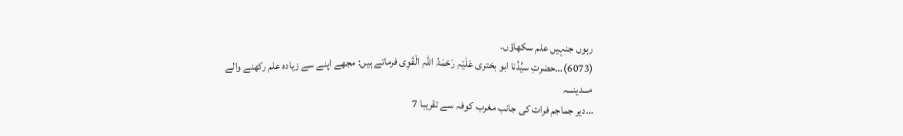رہوں جنہیں علم سکھاؤں۔
(6073)…حضرتِ سیِّدُنا ابو بختری عَلَیْہِ رَحْمَۃُ اللہِ الْقَوِی فرماتے ہیں: مجھے اپنے سے زیادہ علم رکھنے والے
مـــدینـــہ
…دیر جماجم فرات کی جانب مغرب کوفہ سے تقریبا 7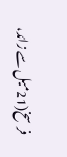فرسخ(21میل سے زائد،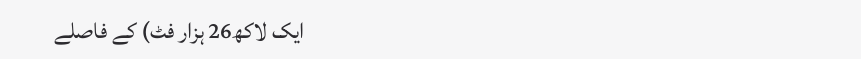ایک لاکھ26 ہزار فٹ) کے فاصلے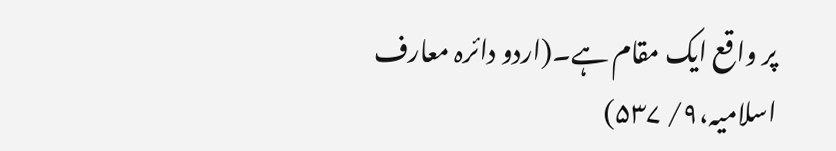پر واقع ایک مقام ہے۔(اردو دائرہ معارف اسلامیہ،۹/ ۵۳۷)